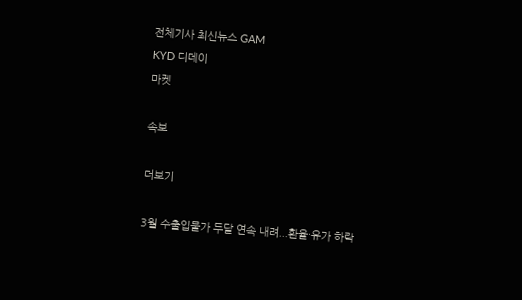전체기사 최신뉴스 GAM
KYD 디데이
마켓

속보

더보기

3월 수출입물가 두달 연속 내려...환율·유가 하락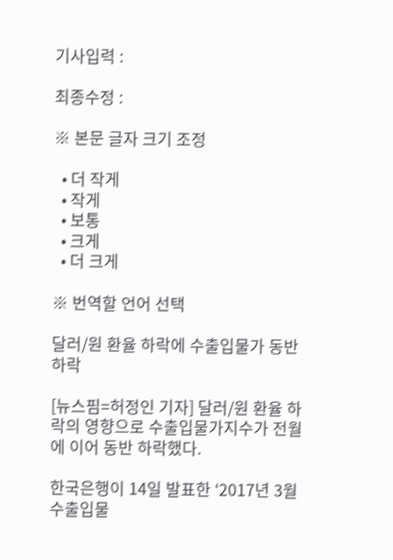기사입력 :

최종수정 :

※ 본문 글자 크기 조정

  • 더 작게
  • 작게
  • 보통
  • 크게
  • 더 크게

※ 번역할 언어 선택

달러/원 환율 하락에 수출입물가 동반 하락

[뉴스핌=허정인 기자] 달러/원 환율 하락의 영향으로 수출입물가지수가 전월에 이어 동반 하락했다.

한국은행이 14일 발표한 ‘2017년 3월 수출입물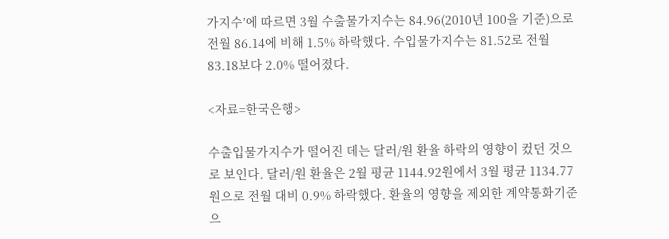가지수’에 따르면 3월 수출물가지수는 84.96(2010년 100을 기준)으로 전월 86.14에 비해 1.5% 하락했다. 수입물가지수는 81.52로 전월 83.18보다 2.0% 떨어졌다.

<자료=한국은행>

수출입물가지수가 떨어진 데는 달러/원 환율 하락의 영향이 컸던 것으로 보인다. 달러/원 환율은 2월 평균 1144.92원에서 3월 평균 1134.77원으로 전월 대비 0.9% 하락했다. 환율의 영향을 제외한 계약통화기준으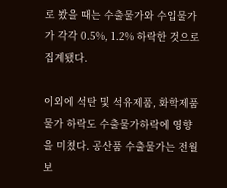로 봤을 때는 수출물가와 수입물가가 각각 0.5%, 1.2% 하락한 것으로 집계됐다.

이외에 석탄 및 석유제품, 화학제품 물가 하락도 수출물가하락에 영향을 미쳤다. 공산품 수출물가는 전월보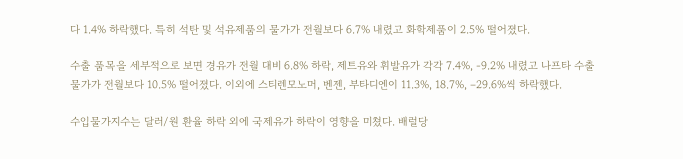다 1.4% 하락했다. 특히 석탄 및 석유제품의 물가가 전월보다 6.7% 내렸고 화학제품이 2.5% 떨어졌다.

수출 품목을 세부적으로 보면 경유가 전월 대비 6.8% 하락, 제트유와 휘발유가 각각 7.4%, -9.2% 내렸고 나프타 수출물가가 전월보다 10.5% 떨어졌다. 이외에 스티렌모노머, 벤젠, 부타디엔이 11.3%, 18.7%, –29.6%씩 하락했다.

수입물가지수는 달러/원 환율 하락 외에 국제유가 하락이 영향을 미쳤다. 배럴당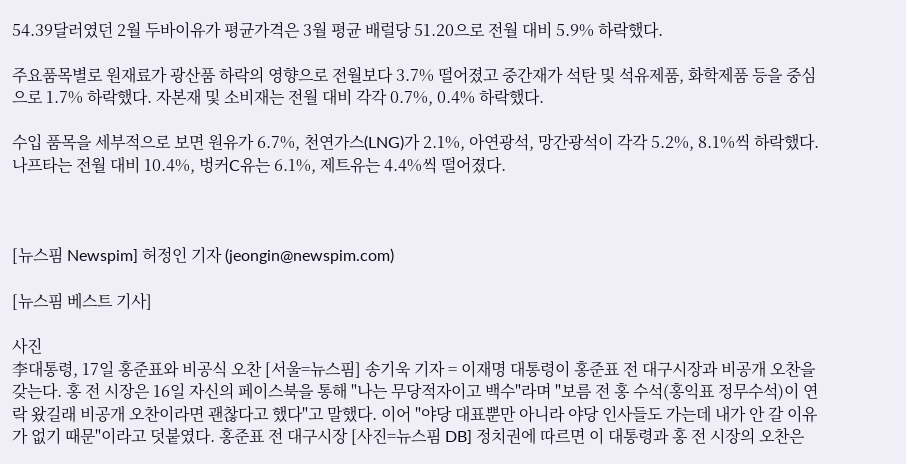54.39달러였던 2월 두바이유가 평균가격은 3월 평균 배럴당 51.20으로 전월 대비 5.9% 하락했다.

주요품목별로 원재료가 광산품 하락의 영향으로 전월보다 3.7% 떨어졌고 중간재가 석탄 및 석유제품, 화학제품 등을 중심으로 1.7% 하락했다. 자본재 및 소비재는 전월 대비 각각 0.7%, 0.4% 하락했다.

수입 품목을 세부적으로 보면 원유가 6.7%, 천연가스(LNG)가 2.1%, 아연광석, 망간광석이 각각 5.2%, 8.1%씩 하락했다. 나프타는 전월 대비 10.4%, 벙커C유는 6.1%, 제트유는 4.4%씩 떨어졌다.



[뉴스핌 Newspim] 허정인 기자 (jeongin@newspim.com)

[뉴스핌 베스트 기사]

사진
李대통령, 17일 홍준표와 비공식 오찬 [서울=뉴스핌] 송기욱 기자 = 이재명 대통령이 홍준표 전 대구시장과 비공개 오찬을 갖는다. 홍 전 시장은 16일 자신의 페이스북을 통해 "나는 무당적자이고 백수"라며 "보름 전 홍 수석(홍익표 정무수석)이 연락 왔길래 비공개 오찬이라면 괜찮다고 했다"고 말했다. 이어 "야당 대표뿐만 아니라 야당 인사들도 가는데 내가 안 갈 이유가 없기 때문"이라고 덧붙였다. 홍준표 전 대구시장 [사진=뉴스핌 DB] 정치권에 따르면 이 대통령과 홍 전 시장의 오찬은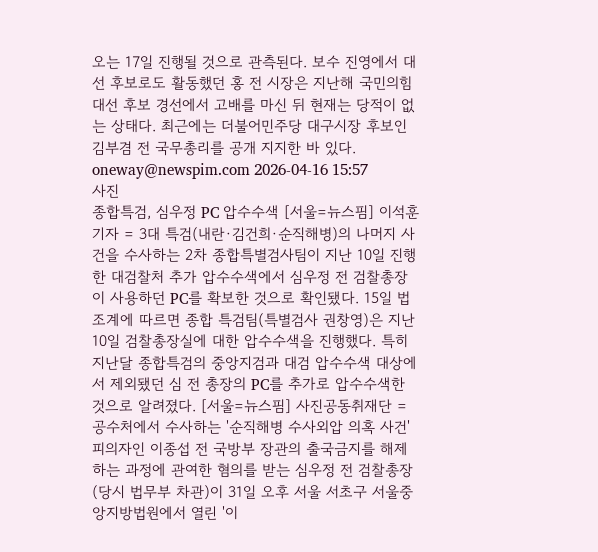오는 17일 진행될 것으로 관측된다. 보수 진영에서 대선 후보로도 활동했던 홍 전 시장은 지난해 국민의힘 대선 후보 경선에서 고배를 마신 뒤 현재는 당적이 없는 상태다. 최근에는 더불어민주당 대구시장 후보인 김부겸 전 국무총리를 공개 지지한 바 있다. oneway@newspim.com 2026-04-16 15:57
사진
종합특검, 심우정 PC 압수수색 [서울=뉴스핌] 이석훈 기자 = 3대 특검(내란·김건희·순직해병)의 나머지 사건을 수사하는 2차 종합특별검사팀이 지난 10일 진행한 대검찰처 추가 압수수색에서 심우정 전 검찰총장이 사용하던 PC를 확보한 것으로 확인됐다. 15일 법조계에 따르면 종합 특검팀(특별검사 권창영)은 지난 10일 검찰총장실에 대한 압수수색을 진행했다. 특히 지난달 종합특검의 중앙지검과 대검 압수수색 대상에서 제외됐던 심 전 총장의 PC를 추가로 압수수색한 것으로 알려졌다. [서울=뉴스핌] 사진공동취재단 = 공수처에서 수사하는 '순직해병 수사외압 의혹 사건' 피의자인 이종섭 전 국방부 장관의 출국금지를 해제하는 과정에 관여한 혐의를 받는 심우정 전 검찰총장(당시 법무부 차관)이 31일 오후 서울 서초구 서울중앙지방법원에서 열린 '이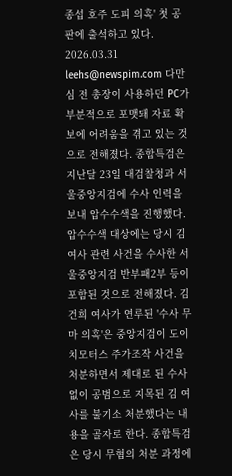종섭 호주 도피 의혹' 첫 공판에 출석하고 있다. 2026.03.31 leehs@newspim.com 다만 심 전 총장이 사용하던 PC가 부분적으로 포맷돼 자료 확보에 어려움을 겪고 있는 것으로 전해졌다. 종합특검은 지난달 23일 대검찰청과 서울중앙지검에 수사 인력을 보내 압수수색을 진행했다. 압수수색 대상에는 당시 김 여사 관련 사건을 수사한 서울중앙지검 반부패2부 등이 포함된 것으로 전해졌다. 김건희 여사가 연루된 '수사 무마 의혹'은 중앙지검이 도이치모터스 주가조작 사건을 처분하면서 제대로 된 수사 없이 공범으로 지목된 김 여사를 불기소 처분했다는 내용을 골자로 한다. 종합특검은 당시 무혐의 처분 과정에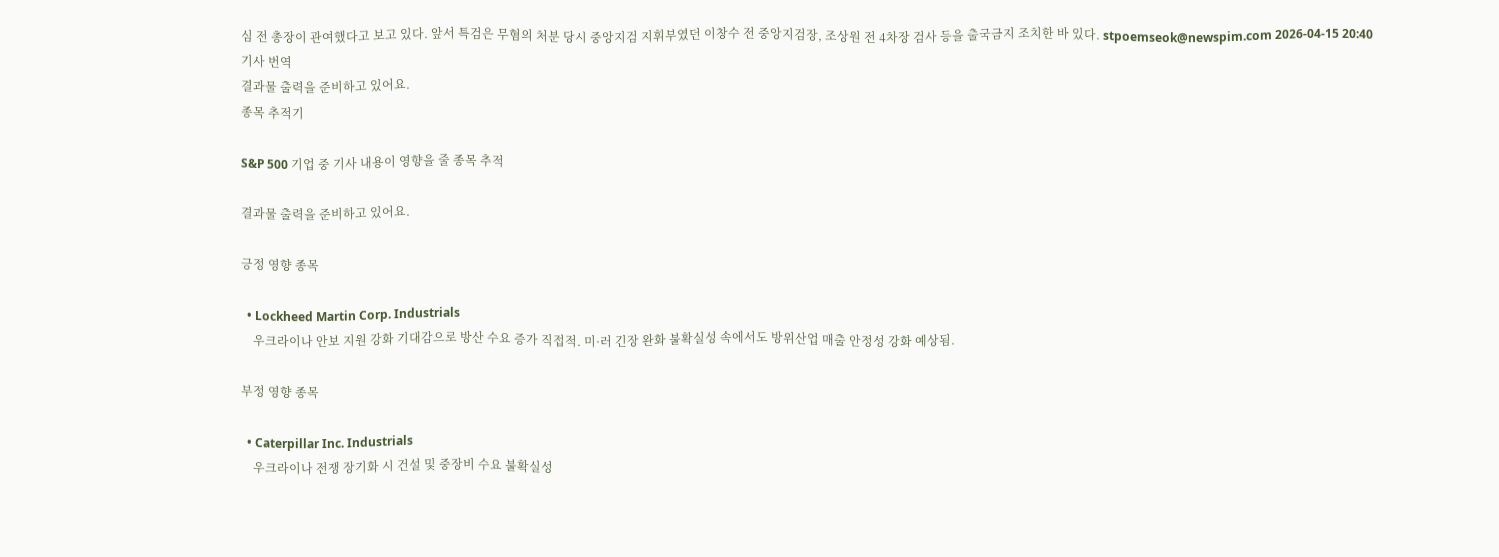심 전 총장이 관여했다고 보고 있다. 앞서 특검은 무혐의 처분 당시 중앙지검 지휘부였던 이창수 전 중앙지검장, 조상원 전 4차장 검사 등을 출국금지 조치한 바 있다. stpoemseok@newspim.com 2026-04-15 20:40
기사 번역
결과물 출력을 준비하고 있어요.
종목 추적기

S&P 500 기업 중 기사 내용이 영향을 줄 종목 추적

결과물 출력을 준비하고 있어요.

긍정 영향 종목

  • Lockheed Martin Corp. Industrials
    우크라이나 안보 지원 강화 기대감으로 방산 수요 증가 직접적. 미·러 긴장 완화 불확실성 속에서도 방위산업 매출 안정성 강화 예상됨.

부정 영향 종목

  • Caterpillar Inc. Industrials
    우크라이나 전쟁 장기화 시 건설 및 중장비 수요 불확실성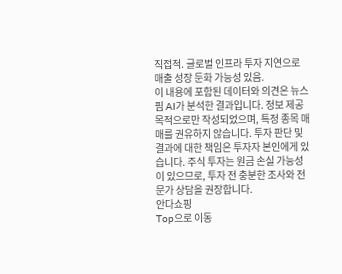직접적. 글로벌 인프라 투자 지연으로 매출 성장 둔화 가능성 있음.
이 내용에 포함된 데이터와 의견은 뉴스핌 AI가 분석한 결과입니다. 정보 제공 목적으로만 작성되었으며, 특정 종목 매매를 권유하지 않습니다. 투자 판단 및 결과에 대한 책임은 투자자 본인에게 있습니다. 주식 투자는 원금 손실 가능성이 있으므로, 투자 전 충분한 조사와 전문가 상담을 권장합니다.
안다쇼핑
Top으로 이동